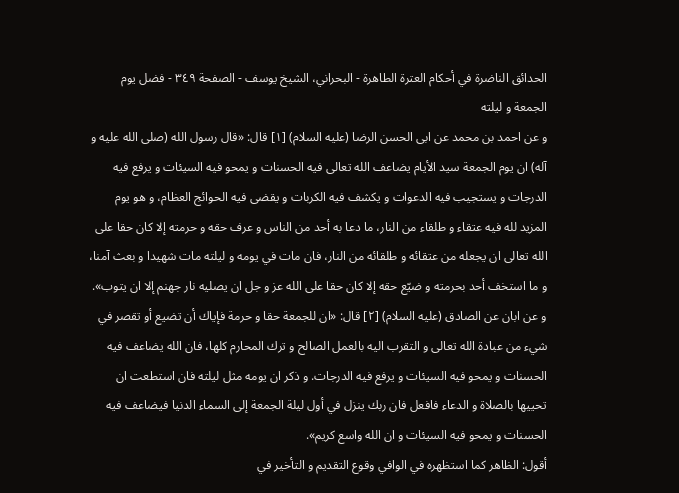الحدائق الناضرة في أحكام العترة الطاهرة - البحراني، الشيخ يوسف - الصفحة ٣٤٩ - فضل يوم الجمعة و ليلته
و عن احمد بن محمد عن ابى الحسن الرضا (عليه السلام) [١] قال: «قال رسول الله (صلى الله عليه و آله) ان يوم الجمعة سيد الأيام يضاعف الله تعالى فيه الحسنات و يمحو فيه السيئات و يرفع فيه الدرجات و يستجيب فيه الدعوات و يكشف فيه الكربات و يقضى فيه الحوائج العظام، و هو يوم المزيد لله فيه عتقاء و طلقاء من النار، ما دعا به أحد من الناس و عرف حقه و حرمته إلا كان حقا على الله تعالى ان يجعله من عتقائه و طلقائه من النار، فان مات في يومه و ليلته مات شهيدا و بعث آمنا، و ما استخف أحد بحرمته و ضيّع حقه إلا كان حقا على الله عز و جل ان يصليه نار جهنم إلا ان يتوب».
و عن ابان عن الصادق (عليه السلام) [٢] قال: «ان للجمعة حقا و حرمة فإياك أن تضيع أو تقصر في شيء من عبادة الله تعالى و التقرب اليه بالعمل الصالح و ترك المحارم كلها، فان الله يضاعف فيه الحسنات و يمحو فيه السيئات و يرفع فيه الدرجات. و ذكر ان يومه مثل ليلته فان استطعت ان تحييها بالصلاة و الدعاء فافعل فان ربك ينزل في أول ليلة الجمعة إلى السماء الدنيا فيضاعف فيه الحسنات و يمحو فيه السيئات و ان الله واسع كريم».
أقول: الظاهر كما استظهره في الوافي وقوع التقديم و التأخير في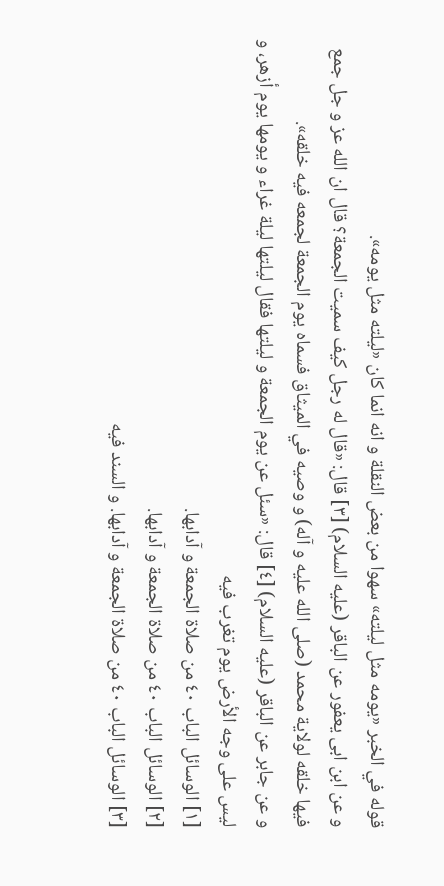قوله في الخبر «يومه مثل ليلته» سهوا من بعض النقلة و انه انما كان «ليلته مثل يومه».
و عن ابن ابى يعفور عن الباقر (عليه السلام) [٣] قال: «قال له رجل كيف سميت الجمعة؟ قال ان الله عز و جل جمع فيها خلقه لولاية محمد (صلى الله عليه و آله) و وصيه في الميثاق فسماه يوم الجمعة لجمعه فيه خلقه».
و عن جابر عن الباقر (عليه السلام) [٤] قال: «سئل عن يوم الجمعة و ليلتها فقال ليلتها ليلة غراء و يومها يوم أزهر، و ليس على وجه الأرض يوم تغرب فيه
[١] الوسائل الباب ٤٠ من صلاة الجمعة و آدابها.
[٢] الوسائل الباب ٤٠ من صلاة الجمعة و آدابها.
[٣] الوسائل الباب ٤٠ من صلاة الجمعة و آدابها. و السند فيه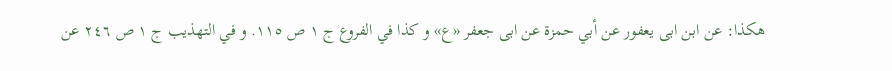هكذا: عن ابن ابى يعفور عن أبي حمزة عن ابى جعفر «ع» و كذا في الفروع ج ١ ص ١١٥. و في التهذيب ج ١ ص ٢٤٦ عن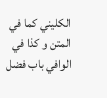الكليني كما في المتن و كذا في الوافي باب فضل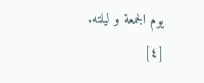يوم الجمعة و ليلته.
[٤]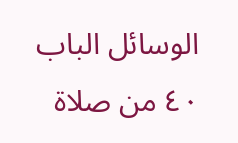الوسائل الباب ٤٠ من صلاة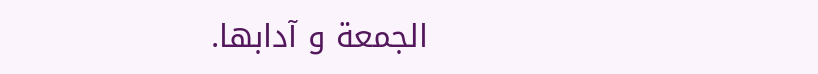الجمعة و آدابها.